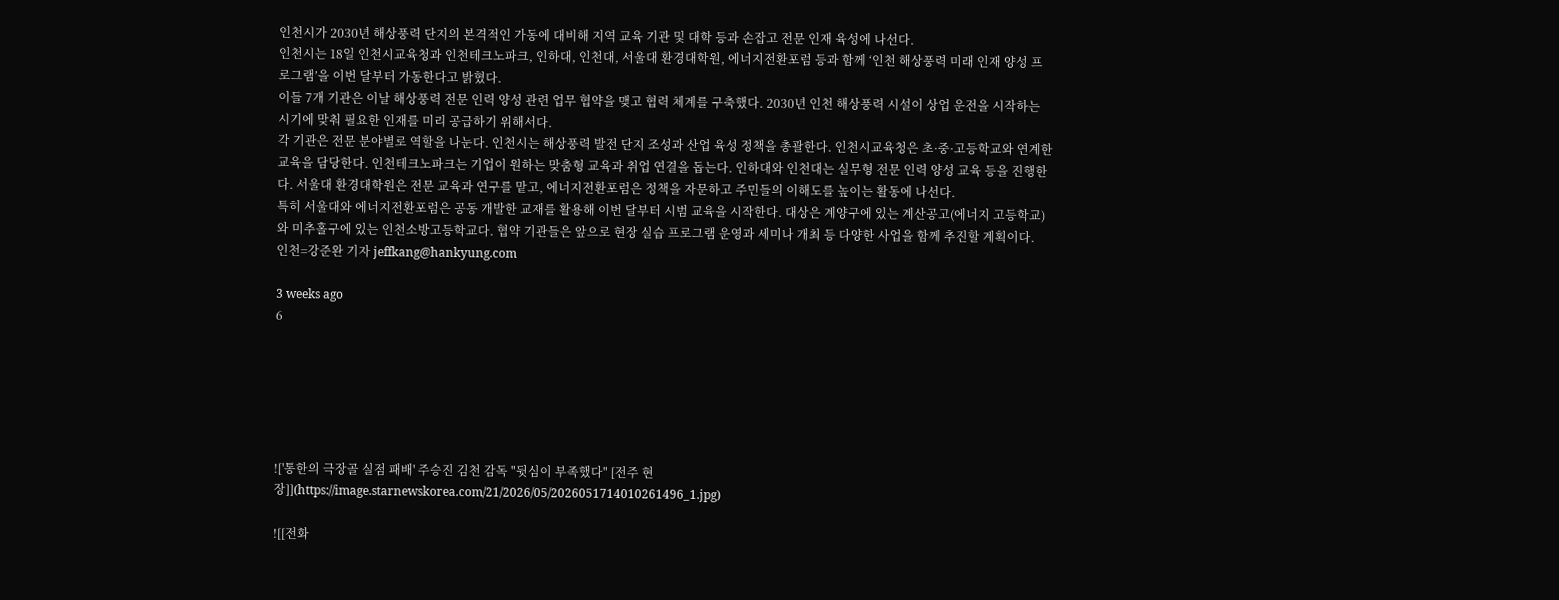인천시가 2030년 해상풍력 단지의 본격적인 가동에 대비해 지역 교육 기관 및 대학 등과 손잡고 전문 인재 육성에 나선다.
인천시는 18일 인천시교육청과 인천테크노파크, 인하대, 인천대, 서울대 환경대학원, 에너지전환포럼 등과 함께 ‘인천 해상풍력 미래 인재 양성 프로그램’을 이번 달부터 가동한다고 밝혔다.
이들 7개 기관은 이날 해상풍력 전문 인력 양성 관련 업무 협약을 맺고 협력 체계를 구축했다. 2030년 인천 해상풍력 시설이 상업 운전을 시작하는 시기에 맞춰 필요한 인재를 미리 공급하기 위해서다.
각 기관은 전문 분야별로 역할을 나눈다. 인천시는 해상풍력 발전 단지 조성과 산업 육성 정책을 총괄한다. 인천시교육청은 초·중·고등학교와 연계한 교육을 담당한다. 인천테크노파크는 기업이 원하는 맞춤형 교육과 취업 연결을 돕는다. 인하대와 인천대는 실무형 전문 인력 양성 교육 등을 진행한다. 서울대 환경대학원은 전문 교육과 연구를 맡고, 에너지전환포럼은 정책을 자문하고 주민들의 이해도를 높이는 활동에 나선다.
특히 서울대와 에너지전환포럼은 공동 개발한 교재를 활용해 이번 달부터 시범 교육을 시작한다. 대상은 계양구에 있는 계산공고(에너지 고등학교)와 미추홀구에 있는 인천소방고등학교다. 협약 기관들은 앞으로 현장 실습 프로그램 운영과 세미나 개최 등 다양한 사업을 함께 추진할 계획이다.
인천=강준완 기자 jeffkang@hankyung.com

3 weeks ago
6






!['통한의 극장골 실점 패배' 주승진 김천 감독 "뒷심이 부족했다" [전주 현장]](https://image.starnewskorea.com/21/2026/05/2026051714010261496_1.jpg)

![[전화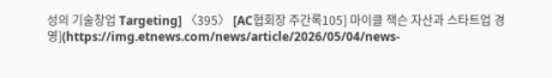성의 기술창업 Targeting] 〈395〉 [AC협회장 주간록105] 마이클 잭슨 자산과 스타트업 경영](https://img.etnews.com/news/article/2026/05/04/news-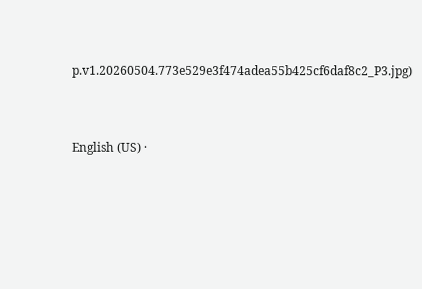p.v1.20260504.773e529e3f474adea55b425cf6daf8c2_P3.jpg)


English (US) ·